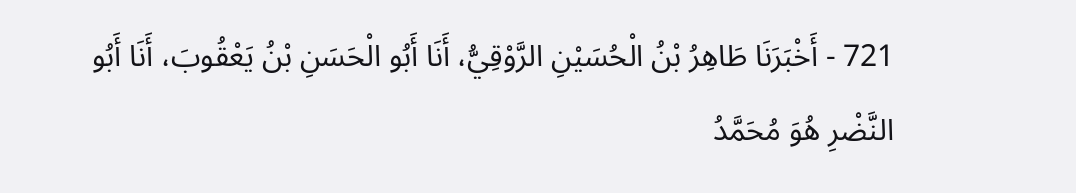721 - أَخْبَرَنَا طَاهِرُ بْنُ الْحُسَيْنِ الرَّوْقِيُّ، أَنَا أَبُو الْحَسَنِ بْنُ يَعْقُوبَ، أَنَا أَبُو النَّضْرِ هُوَ مُحَمَّدُ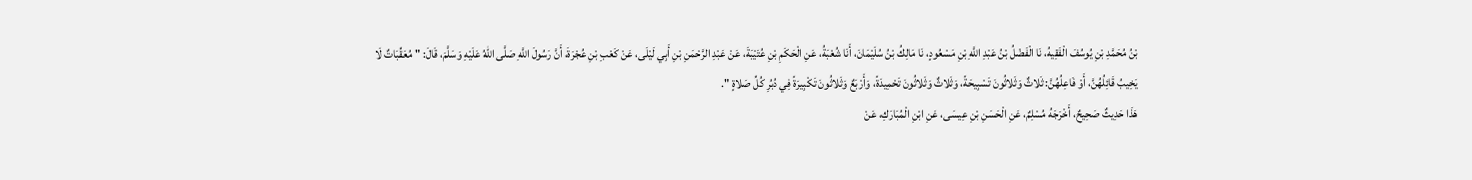بْنُ مُحَمَّدِ بْنِ يُوسُفَ الْفَقِيهُ، نَا الْفَضْلُ بْنُ عَبْدِ اللَّهِ بْنِ مَسْعُودٍ، نَا مَالِكُ بْنُ سُلَيْمَانَ، أَنَا شُعْبَةُ، عَنِ الْحَكَمِ بْنِ عُتَيْبَةَ، عَنْ عَبْدِ الرَّحْمَنِ بْنِ أَبِي لَيْلَى، عَنْ كَعْبِ بْنِ عُجْرَةَ، أَنَّ رَسُولَ اللَّهِ صَلَّى اللهُ عَلَيْهِ وَسَلَّمَ، قَالَ: " مُعَقِّبَاتٌ لَا يَخِيبُ قَائِلُهُنَّ، أَوْ فَاعِلُهُنَّ: ثَلاثٌ وَثَلاثُونَ تَسْبِيحَةً، وَثَلاثٌ وَثَلاثُونَ تَحْمِيدَةً، وَأَرْبَعٌ وَثَلاثُونَ تَكْبِيرَةً فِي دُبُرِ كُلِّ صَلاةٍ ".
هَذَا حَدِيثٌ صَحِيحٌ، أَخْرَجَهُ مُسْلِمٌ، عَنِ الْحَسَنِ بْنِ عِيسَى، عَنِ ابْنِ الْمُبَارَكِ، عَنْ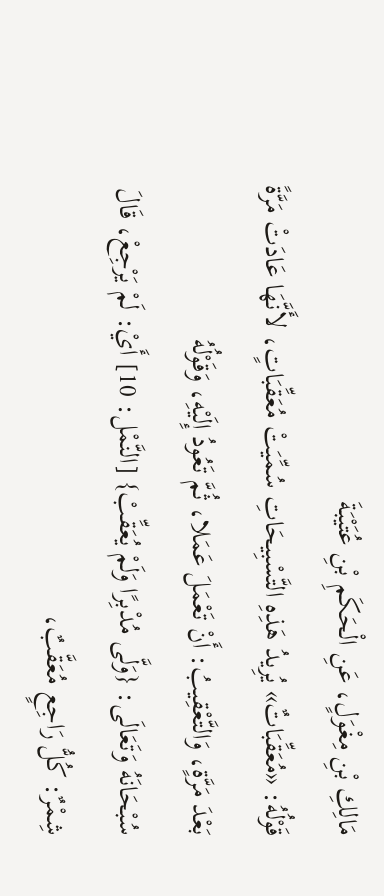مَالِكِ بْنِ مِغْوَلٍ، عَنِ الْحَكَمِ بْنِ عُتَيْبَةَ
قَوْلُهُ: «مُعَقِّبَاتٌ» يُرِيدُ هَذِهِ التَّسْبِيحَاتِ سُمِّيَتْ مُعَقِّبَاتٍ، لأَنَّهَا عَادَتْ مَرَّةً بَعْدَ مَرَّةٍ، وَالتَّعْقِيبُ: أَنْ تَعْمَلَ عَمَلا، ثُمَّ تَعُودُ إِلَيْهِ، وَقَوْلُهُ
سُبْحَانَهُ وَتَعَالَى: {وَلَّى مُدْبِرًا وَلَمْ يُعَقِّبْ} [النَّمْل: 10] أَيْ: لَمْ يَرْجِعْ، قَالَ شِمْرٌ: كُلُّ رَاجِعٍ مُعَقَّبٌ،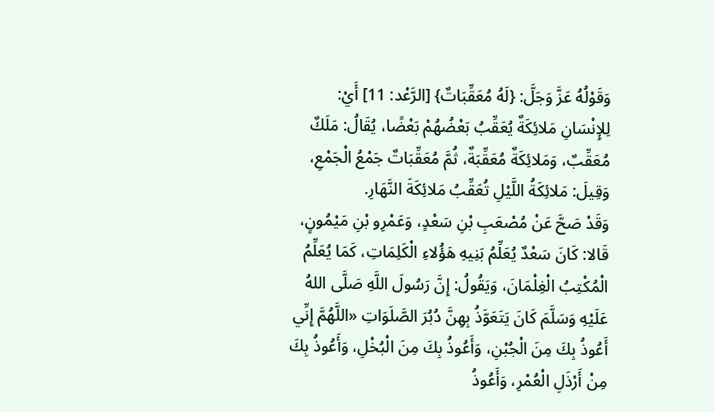وَقَوْلُهُ عَزَّ وَجَلَّ: {لَهُ مُعَقِّبَاتٌ} [الرَّعْد: 11] أَيْ: لِلإِنْسَانِ مَلائِكَةٌ يُعَقِّبُ بَعْضُهُمْ بَعْضًا، يُقَالُ: مَلَكٌ مُعَقِّبٌ، وَمَلائِكَةٌ مُعَقِّبَةٌ، ثُمَّ مُعَقِّبَاتٌ جَمْعُ الْجَمْعِ، وَقِيلَ: مَلائِكَةُ اللَّيْلِ تُعَقِّبُ مَلائِكَةَ النَّهَارِ.
وَقَدْ صَحَّ عَنْ مُصْعَبِ بْنِ سَعْدٍ، وَعَمْرِو بْنِ مَيْمُونٍ، قَالا: كَانَ سَعْدٌ يُعَلِّمُ بَنِيهِ هَؤُلاءِ الْكَلِمَاتِ، كَمَا يُعَلِّمُ الْمُكْتِبُ الْغِلْمَانَ، وَيَقُولُ: إِنَّ رَسُولَ اللَّهِ صَلَّى اللهُ عَلَيْهِ وَسَلَّمَ كَانَ يَتَعَوَّذُ بِهِنَّ دُبُرَ الصَّلَوَاتِ «اللَّهُمَّ إِنِّي أَعُوذُ بِكَ مِنَ الْجُبْنِ، وَأَعُوذُ بِكَ مِنَ الْبُخْلِ، وَأَعُوذُ بِكَ مِنْ أَرْذَلِ الْعُمْرِ، وَأَعُوذُ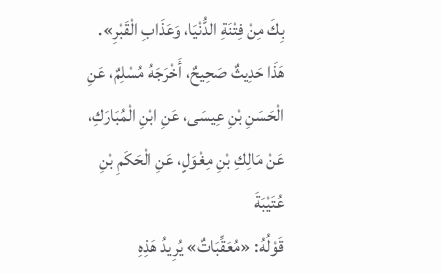بِكَ مِنْ فِتْنَةِ الدُّنْيَا، وَعَذَابِ الْقَبْرِ».
هَذَا حَدِيثٌ صَحِيحٌ، أَخْرَجَهُ مُسْلِمٌ، عَنِ الْحَسَنِ بْنِ عِيسَى، عَنِ ابْنِ الْمُبَارَكِ، عَنْ مَالِكِ بْنِ مِغْوَلٍ، عَنِ الْحَكَمِ بْنِ عُتَيْبَةَ
قَوْلُهُ: «مُعَقِّبَاتٌ» يُرِيدُ هَذِهِ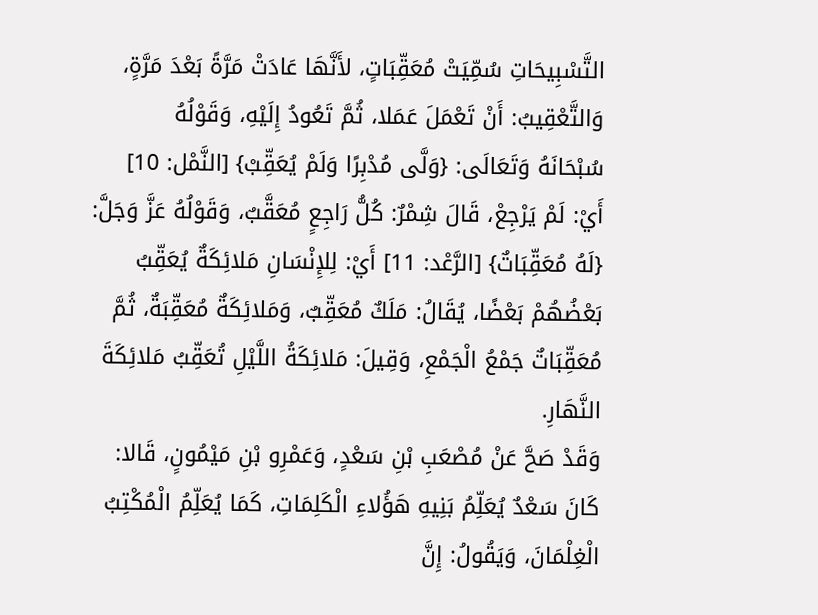التَّسْبِيحَاتِ سُمِّيَتْ مُعَقِّبَاتٍ، لأَنَّهَا عَادَتْ مَرَّةً بَعْدَ مَرَّةٍ، وَالتَّعْقِيبُ: أَنْ تَعْمَلَ عَمَلا، ثُمَّ تَعُودُ إِلَيْهِ، وَقَوْلُهُ
سُبْحَانَهُ وَتَعَالَى: {وَلَّى مُدْبِرًا وَلَمْ يُعَقِّبْ} [النَّمْل: 10] أَيْ: لَمْ يَرْجِعْ، قَالَ شِمْرٌ: كُلُّ رَاجِعٍ مُعَقَّبٌ، وَقَوْلُهُ عَزَّ وَجَلَّ: {لَهُ مُعَقِّبَاتٌ} [الرَّعْد: 11] أَيْ: لِلإِنْسَانِ مَلائِكَةٌ يُعَقِّبُ بَعْضُهُمْ بَعْضًا، يُقَالُ: مَلَكٌ مُعَقِّبٌ، وَمَلائِكَةٌ مُعَقِّبَةٌ، ثُمَّ مُعَقِّبَاتٌ جَمْعُ الْجَمْعِ، وَقِيلَ: مَلائِكَةُ اللَّيْلِ تُعَقِّبُ مَلائِكَةَ النَّهَارِ.
وَقَدْ صَحَّ عَنْ مُصْعَبِ بْنِ سَعْدٍ، وَعَمْرِو بْنِ مَيْمُونٍ، قَالا: كَانَ سَعْدٌ يُعَلِّمُ بَنِيهِ هَؤُلاءِ الْكَلِمَاتِ، كَمَا يُعَلِّمُ الْمُكْتِبُ الْغِلْمَانَ، وَيَقُولُ: إِنَّ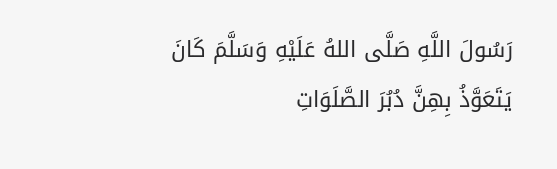رَسُولَ اللَّهِ صَلَّى اللهُ عَلَيْهِ وَسَلَّمَ كَانَ يَتَعَوَّذُ بِهِنَّ دُبُرَ الصَّلَوَاتِ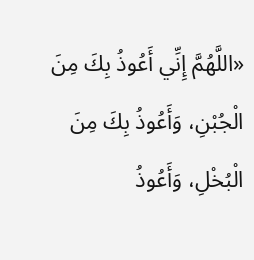«اللَّهُمَّ إِنِّي أَعُوذُ بِكَ مِنَ الْجُبْنِ، وَأَعُوذُ بِكَ مِنَ الْبُخْلِ، وَأَعُوذُ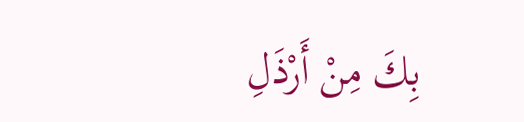بِكَ مِنْ أَرْذَلِ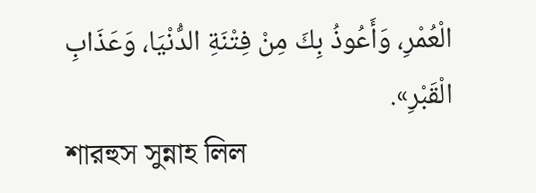الْعُمْرِ، وَأَعُوذُ بِكَ مِنْ فِتْنَةِ الدُّنْيَا، وَعَذَابِ الْقَبْرِ».
শারহুস সুন্নাহ লিল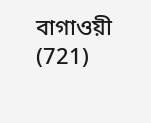বাগাওয়ী (721)